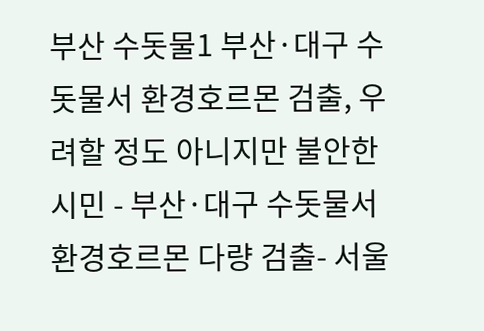부산 수돗물1 부산·대구 수돗물서 환경호르몬 검출, 우려할 정도 아니지만 불안한 시민 - 부산·대구 수돗물서 환경호르몬 다량 검출- 서울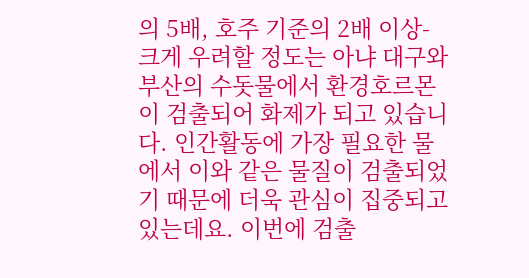의 5배, 호주 기준의 2배 이상- 크게 우려할 정도는 아냐 대구와 부산의 수돗물에서 환경호르몬이 검출되어 화제가 되고 있습니다. 인간활동에 가장 필요한 물에서 이와 같은 물질이 검출되었기 때문에 더욱 관심이 집중되고 있는데요. 이번에 검출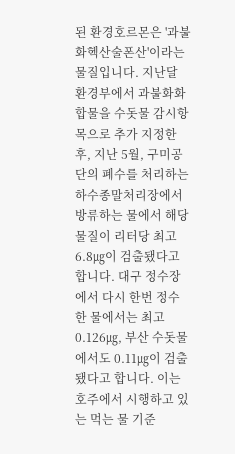된 환경호르몬은 '과불화헥산술폰산'이라는 물질입니다. 지난달 환경부에서 과불화화합물을 수돗물 감시항목으로 추가 지정한 후, 지난 5월, 구미공단의 폐수를 처리하는 하수종말처리장에서 방류하는 물에서 해당물질이 리터당 최고 6.8㎍이 검출됐다고 합니다. 대구 정수장에서 다시 한번 정수한 물에서는 최고 0.126㎍, 부산 수돗물에서도 0.11㎍이 검출됐다고 합니다. 이는 호주에서 시행하고 있는 먹는 물 기준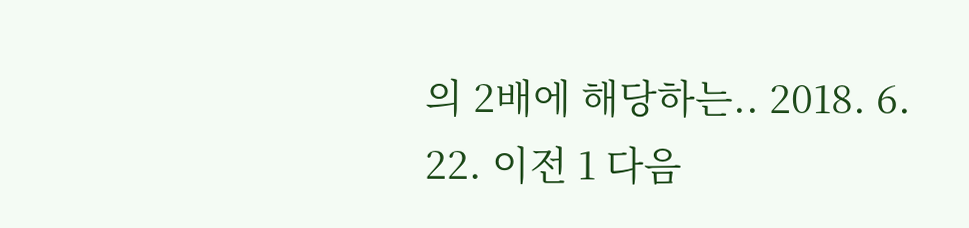의 2배에 해당하는.. 2018. 6. 22. 이전 1 다음